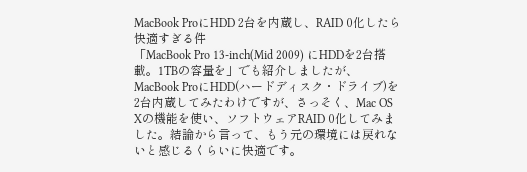MacBook ProにHDD 2台を内蔵し、RAID 0化したら快適すぎる件
「MacBook Pro 13-inch(Mid 2009) にHDDを2台搭載。1TBの容量を」でも紹介しましたが、MacBook ProにHDD(ハードディスク・ドライブ)を2台内蔵してみたわけですが、さっそく、Mac OS Xの機能を使い、ソフトウェアRAID 0化してみました。結論から言って、もう元の環境には戻れないと感じるくらいに快適です。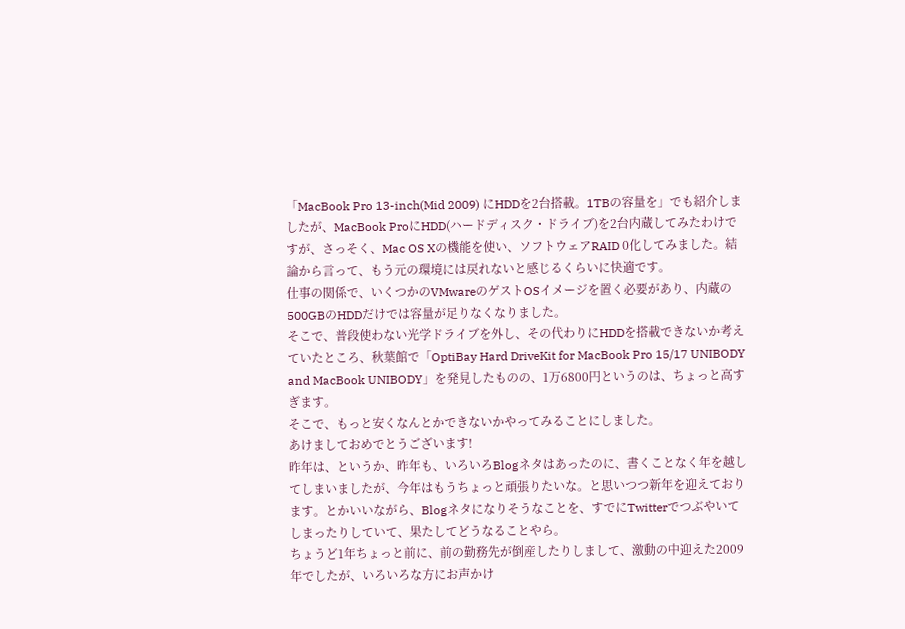「MacBook Pro 13-inch(Mid 2009) にHDDを2台搭載。1TBの容量を」でも紹介しましたが、MacBook ProにHDD(ハードディスク・ドライブ)を2台内蔵してみたわけですが、さっそく、Mac OS Xの機能を使い、ソフトウェアRAID 0化してみました。結論から言って、もう元の環境には戻れないと感じるくらいに快適です。
仕事の関係で、いくつかのVMwareのゲストOSイメージを置く必要があり、内蔵の500GBのHDDだけでは容量が足りなくなりました。
そこで、普段使わない光学ドライブを外し、その代わりにHDDを搭載できないか考えていたところ、秋葉館で「OptiBay Hard DriveKit for MacBook Pro 15/17 UNIBODY and MacBook UNIBODY」を発見したものの、1万6800円というのは、ちょっと高すぎます。
そこで、もっと安くなんとかできないかやってみることにしました。
あけましておめでとうございます!
昨年は、というか、昨年も、いろいろBlogネタはあったのに、書くことなく年を越してしまいましたが、今年はもうちょっと頑張りたいな。と思いつつ新年を迎えております。とかいいながら、Blogネタになりそうなことを、すでにTwitterでつぶやいてしまったりしていて、果たしてどうなることやら。
ちょうど1年ちょっと前に、前の勤務先が倒産したりしまして、激動の中迎えた2009年でしたが、いろいろな方にお声かけ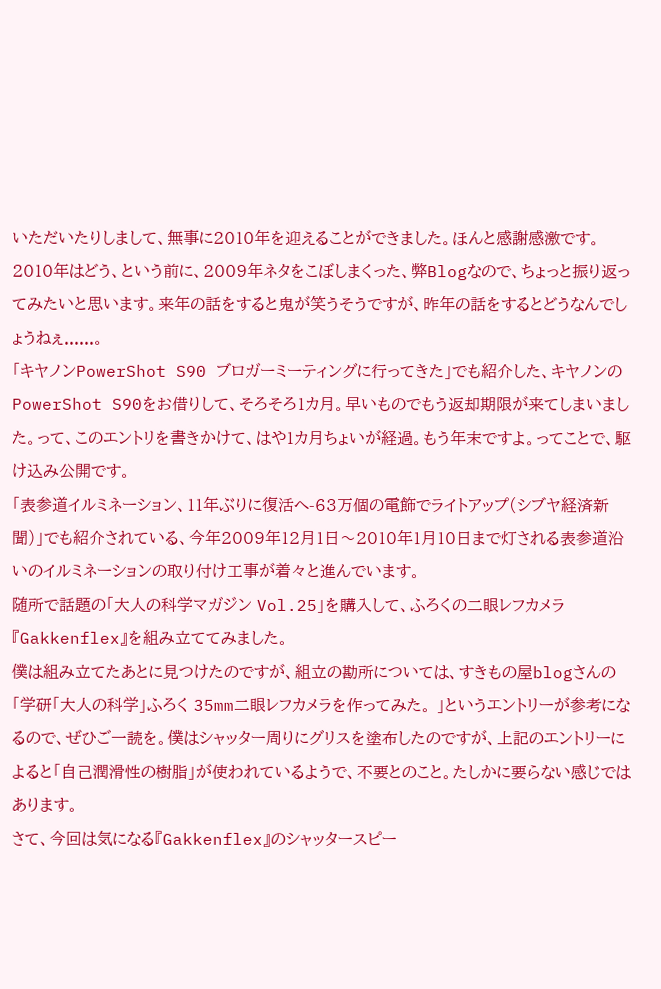いただいたりしまして、無事に2010年を迎えることができました。ほんと感謝感激です。
2010年はどう、という前に、2009年ネタをこぼしまくった、弊Blogなので、ちょっと振り返ってみたいと思います。来年の話をすると鬼が笑うそうですが、昨年の話をするとどうなんでしょうねぇ......。
「キヤノンPowerShot S90 ブロガーミーティングに行ってきた」でも紹介した、キヤノンのPowerShot S90をお借りして、そろそろ1カ月。早いものでもう返却期限が来てしまいました。って、このエントリを書きかけて、はや1カ月ちょいが経過。もう年末ですよ。ってことで、駆け込み公開です。
「表参道イルミネーション、11年ぶりに復活へ-63万個の電飾でライトアップ(シブヤ経済新聞)」でも紹介されている、今年2009年12月1日〜2010年1月10日まで灯される表参道沿いのイルミネーションの取り付け工事が着々と進んでいます。
随所で話題の「大人の科学マガジン Vol.25」を購入して、ふろくの二眼レフカメラ『Gakkenflex』を組み立ててみました。
僕は組み立てたあとに見つけたのですが、組立の勘所については、すきもの屋blogさんの「学研「大人の科学」ふろく 35mm二眼レフカメラを作ってみた。 」というエントリーが参考になるので、ぜひご一読を。僕はシャッター周りにグリスを塗布したのですが、上記のエントリーによると「自己潤滑性の樹脂」が使われているようで、不要とのこと。たしかに要らない感じではあります。
さて、今回は気になる『Gakkenflex』のシャッタースピー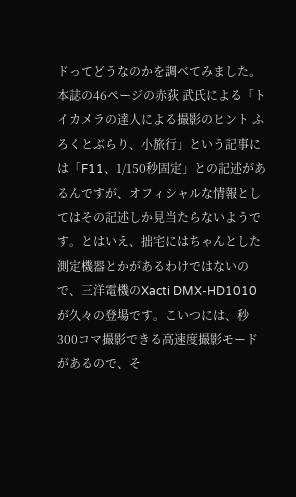ドってどうなのかを調べてみました。本誌の46ページの赤荻 武氏による「トイカメラの達人による撮影のヒント ふろくとぶらり、小旅行」という記事には「F11、1/150秒固定」との記述があるんですが、オフィシャルな情報としてはその記述しか見当たらないようです。とはいえ、拙宅にはちゃんとした測定機器とかがあるわけではないので、三洋電機のXacti DMX-HD1010が久々の登場です。こいつには、秒300コマ撮影できる高速度撮影モードがあるので、そ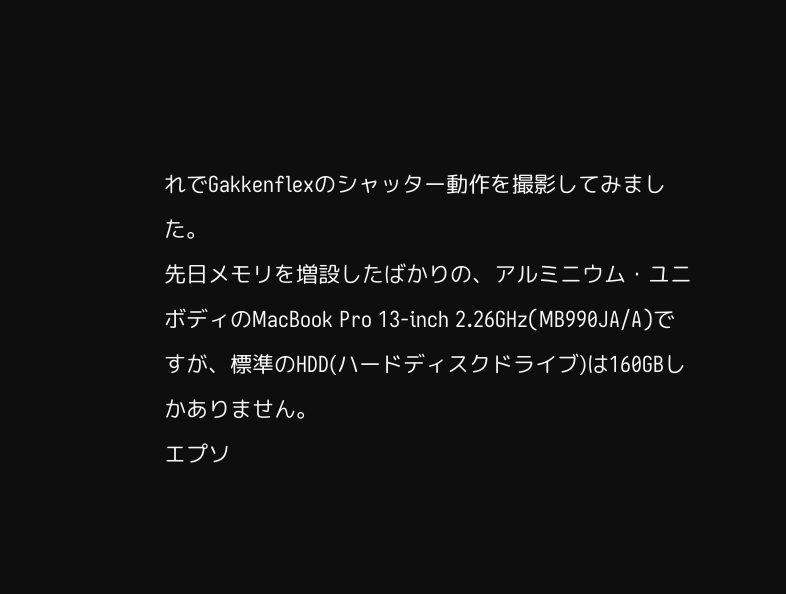れでGakkenflexのシャッター動作を撮影してみました。
先日メモリを増設したばかりの、アルミニウム・ユニボディのMacBook Pro 13-inch 2.26GHz(MB990JA/A)ですが、標準のHDD(ハードディスクドライブ)は160GBしかありません。
エプソ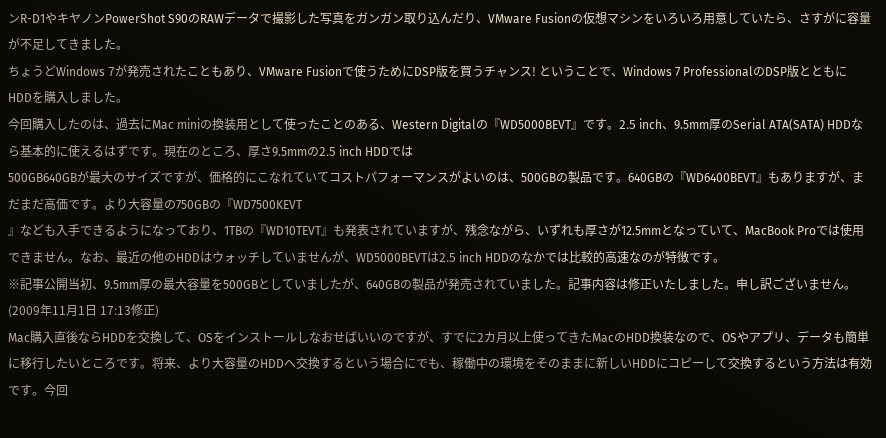ンR-D1やキヤノンPowerShot S90のRAWデータで撮影した写真をガンガン取り込んだり、VMware Fusionの仮想マシンをいろいろ用意していたら、さすがに容量が不足してきました。
ちょうどWindows 7が発売されたこともあり、VMware Fusionで使うためにDSP版を買うチャンス! ということで、Windows 7 ProfessionalのDSP版とともにHDDを購入しました。
今回購入したのは、過去にMac miniの換装用として使ったことのある、Western Digitalの『WD5000BEVT』です。2.5 inch、9.5mm厚のSerial ATA(SATA) HDDなら基本的に使えるはずです。現在のところ、厚さ9.5mmの2.5 inch HDDでは
500GB640GBが最大のサイズですが、価格的にこなれていてコストパフォーマンスがよいのは、500GBの製品です。640GBの『WD6400BEVT』もありますが、まだまだ高価です。より大容量の750GBの『WD7500KEVT
』なども入手できるようになっており、1TBの『WD10TEVT』も発表されていますが、残念ながら、いずれも厚さが12.5mmとなっていて、MacBook Proでは使用できません。なお、最近の他のHDDはウォッチしていませんが、WD5000BEVTは2.5 inch HDDのなかでは比較的高速なのが特徴です。
※記事公開当初、9.5mm厚の最大容量を500GBとしていましたが、640GBの製品が発売されていました。記事内容は修正いたしました。申し訳ございません。(2009年11月1日 17:13修正)
Mac購入直後ならHDDを交換して、OSをインストールしなおせばいいのですが、すでに2カ月以上使ってきたMacのHDD換装なので、OSやアプリ、データも簡単に移行したいところです。将来、より大容量のHDDへ交換するという場合にでも、稼働中の環境をそのままに新しいHDDにコピーして交換するという方法は有効です。今回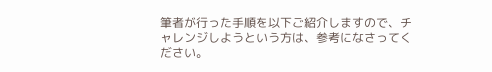筆者が行った手順を以下ご紹介しますので、チャレンジしようという方は、参考になさってください。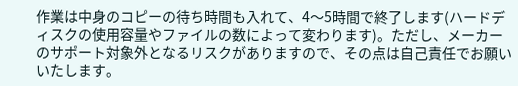作業は中身のコピーの待ち時間も入れて、4〜5時間で終了します(ハードディスクの使用容量やファイルの数によって変わります)。ただし、メーカーのサポート対象外となるリスクがありますので、その点は自己責任でお願いいたします。